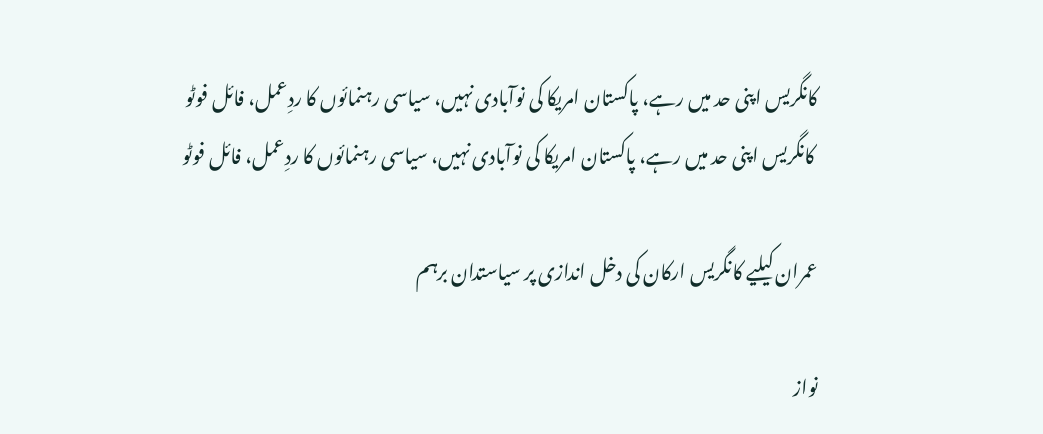کانگریس اپنی حد میں رہے، پاکستان امریکا کی نوآبادی نہیں، سیاسی رہنمائوں کا ردِعمل، فائل فوٹو
 کانگریس اپنی حد میں رہے، پاکستان امریکا کی نوآبادی نہیں، سیاسی رہنمائوں کا ردِعمل، فائل فوٹو

عمران کیلیے کانگریس ارکان کی دخل اندازی پر سیاستدان برہم

نواز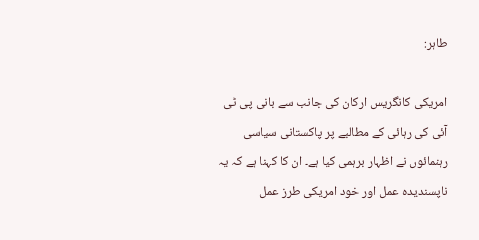طاہر:

امریکی کانگریس ارکان کی جانب سے بانی پی ٹی آئی کی رہائی کے مطالبے پر پاکستانی سیاسی رہنمائوں نے اظہار برہمی کیا ہے۔ ان کا کہنا ہے کہ یہ ناپسندیدہ عمل اور خود امریکی طرز عمل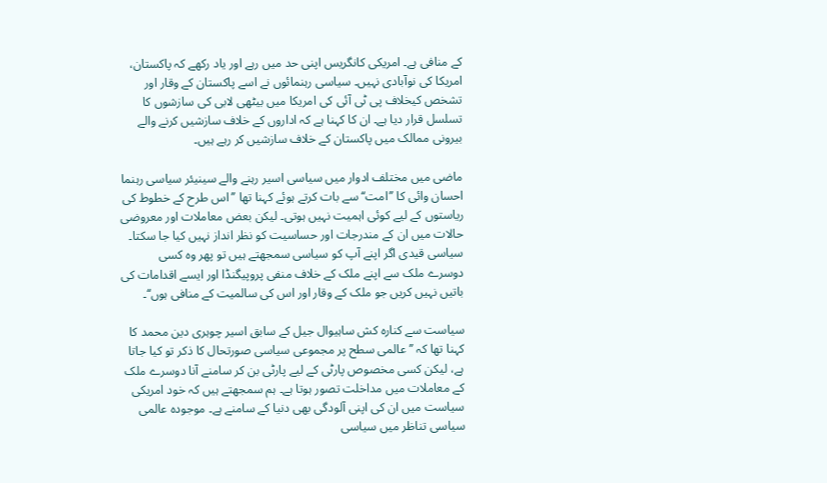کے منافی ہے۔ امریکی کانگریس اپنی حد میں رہے اور یاد رکھے کہ پاکستان، امریکا کی نوآبادی نہیں۔ سیاسی رہنمائوں نے اسے پاکستان کے وقار اور تشخص کیخلاف پی ٹی آئی کی امریکا میں بیٹھی لابی کی سازشوں کا تسلسل قرار دیا ہے۔ ان کا کہنا ہے کہ اداروں کے خلاف سازشیں کرنے والے بیرونی ممالک میں پاکستان کے خلاف سازشیں کر رہے ہیں۔

ماضی میں مختلف ادوار میں سیاسی اسیر رہنے والے سینیئر سیاسی رہنما احسان وائی کا ’’امت‘‘ سے بات کرتے ہوئے کہنا تھا ’’اس طرح کے خطوط کی ریاستوں کے لیے کوئی اہمیت نہیں ہوتی۔ لیکن بعض معاملات اور معروضی حالات میں ان کے مندرجات اور حساسیت کو نظر انداز نہیں کیا جا سکتا۔ سیاسی قیدی اگر اپنے آپ کو سیاسی سمجھتے ہیں تو پھر وہ کسی دوسرے ملک سے اپنے ملک کے خلاف منفی پروپیگنڈا اور ایسے اقدامات کی باتیں نہیں کریں جو ملک کے وقار اور اس کی سالمیت کے منافی ہوں‘‘۔

سیاست سے کنارہ کش ساہیوال جیل کے سابق اسیر چوہری دین محمد کا کہنا تھا کہ ’’عالمی سطح پر مجموعی سیاسی صورتحال کا ذکر تو کیا جاتا ہے، لیکن کسی مخصوص پارٹی کے لیے پارٹی بن کر سامنے آنا دوسرے ملک کے معاملات میں مداخلت تصور ہوتا ہے۔ ہم سمجھتے ہیں کہ خود امریکی سیاست میں ان کی اپنی آلودگی بھی دنیا کے سامنے ہے۔ موجودہ عالمی سیاسی تناظر میں سیاسی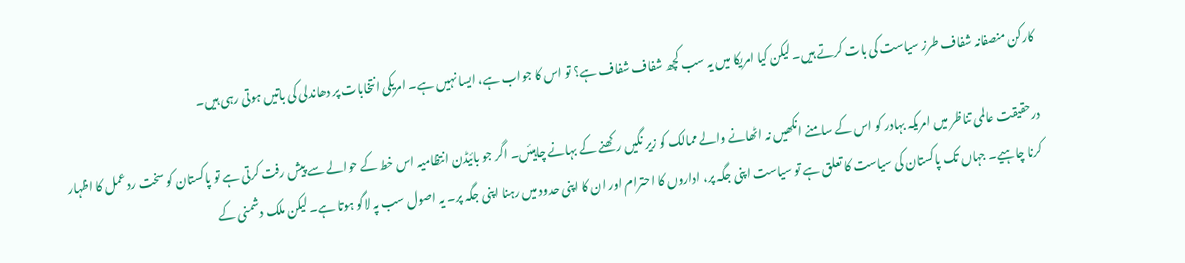کارکن منصفانہ شفاف طرز سیاست کی بات کرتے ہیں۔ لیکن کیا امریکا میں یہ سب کچھ شفاف شفاف ہے؟ تو اس کا جواب ہے، ایسا نہیں ہے۔ امریکی انتخابات پر دھاندلی کی باتیں ہوتی رہی ہیں۔

درحقیقت عالمی تناظر میں امریکہ بہادر کو اس کے سامنے انکھیں نہ اٹھانے والے ممالک کو زیر نگیں رکھنے کے بہانے چاہیئں۔ اگر جو بائیڈن انتظامیہ اس خط کے حوالے سے پیش رفت کرتی ہے تو پاکستان کو سخت رد عمل کا اظہار کرنا چاہیے۔ جہاں تک پاکستان کی سیاست کا تعلق ہے تو سیاست اپنی جگہ پر، اداروں کا احترام اور ان کا اپنی حدود میں رہنا اپنی جگہ پر۔ یہ اصول سب پہ لاگو ہوتا ہے۔ لیکن ملک دشمنی کے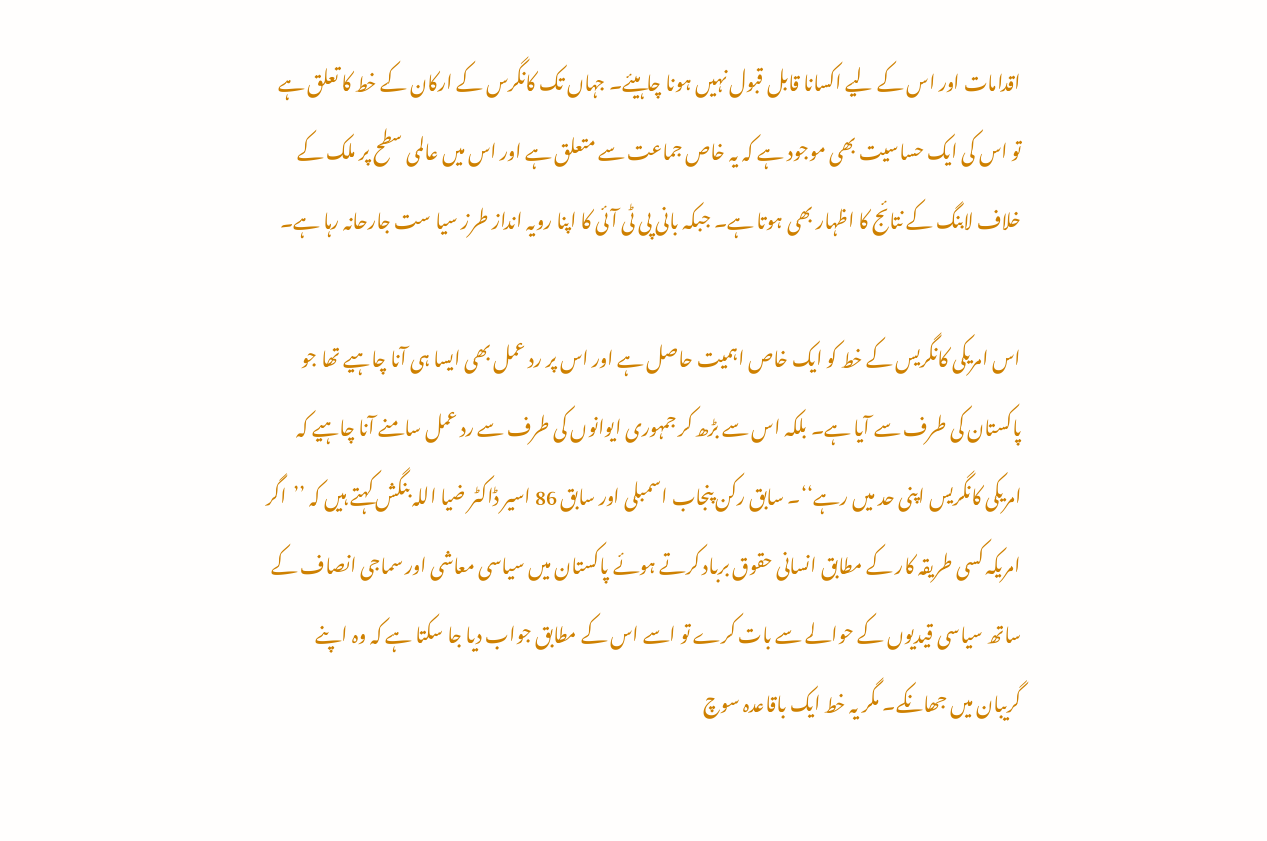اقدامات اور اس کے لیے اکسانا قابل قبول نہیں ہونا چاہیئے۔ جہاں تک کانگرس کے ارکان کے خط کا تعلق ہے تو اس کی ایک حساسیت بھی موجود ہے کہ یہ خاص جماعت سے متعلق ہے اور اس میں عالمی سطح پر ملک کے خلاف لابنگ کے نتائج کا اظہار بھی ہوتا ہے۔ جبکہ بانی پی ٹی آئی کا اپنا رویہ انداز طرز سیا ست جارحانہ رہا ہے۔

اس امریکی کانگریس کے خط کو ایک خاص اہمیت حاصل ہے اور اس پر رد عمل بھی ایسا ہی آنا چاہیے تھا جو پاکستان کی طرف سے آیا ہے۔ بلکہ اس سے بڑھ کر جمہوری ایوانوں کی طرف سے رد عمل سامنے آنا چاہیے کہ امریکی کانگریس اپنی حد میں رہے‘‘۔ سابق رکن پنجاب اسمبلی اور سابق 86 اسیر ڈاکٹر ضیا اللہ بنگش کہتے ہیں کہ ’’اگر امریکہ کسی طریقہ کار کے مطابق انسانی حقوق برباد کرتے ہوئے پاکستان میں سیاسی معاشی اور سماجی انصاف کے ساتھ سیاسی قیدیوں کے حوالے سے بات کرے تو اسے اس کے مطابق جواب دیا جا سکتا ہے کہ وہ اپنے گریبان میں جھانکے۔ مگر یہ خط ایک باقاعدہ سوچ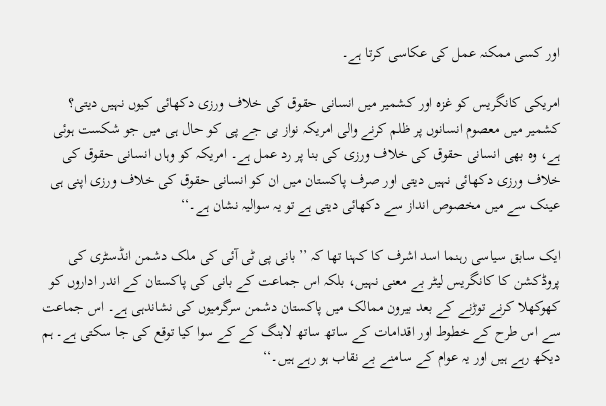اور کسی ممکنہ عمل کی عکاسی کرتا ہے۔

امریکی کانگریس کو غزہ اور کشمیر میں انسانی حقوق کی خلاف ورزی دکھائی کیوں نہیں دیتی؟ کشمیر میں معصوم انسانوں پر ظلم کرنے والی امریکہ نواز بی جے پی کو حال ہی میں جو شکست ہوئی ہے، وہ بھی انسانی حقوق کی خلاف ورزی کی بنا پر رد عمل ہے۔ امریکہ کو وہاں انسانی حقوق کی خلاف ورزی دکھائی نہیں دیتی اور صرف پاکستان میں ان کو انسانی حقوق کی خلاف ورزی اپنی ہی عینک سے میں مخصوص انداز سے دکھائی دیتی ہے تو یہ سوالیہ نشان ہے۔‘‘

ایک سابق سیاسی رہنما اسد اشرف کا کہنا تھا کہ ’’بانی پی ٹی آئی کی ملک دشمن انڈسٹری کی پروڈکشن کا کانگریس لیٹر بے معنی نہیں، بلکہ اس جماعت کے بانی کی پاکستان کے اندر اداروں کو کھوکھلا کرنے توڑنے کے بعد بیرون ممالک میں پاکستان دشمن سرگرمیوں کی نشاندہی ہے۔ اس جماعت سے اس طرح کے خطوط اور اقدامات کے ساتھ ساتھ لابنگ کے کے سوا کیا توقع کی جا سکتی ہے۔ ہم دیکھ رہے ہیں اور یہ عوام کے سامنے بے نقاب ہو رہے ہیں۔‘‘